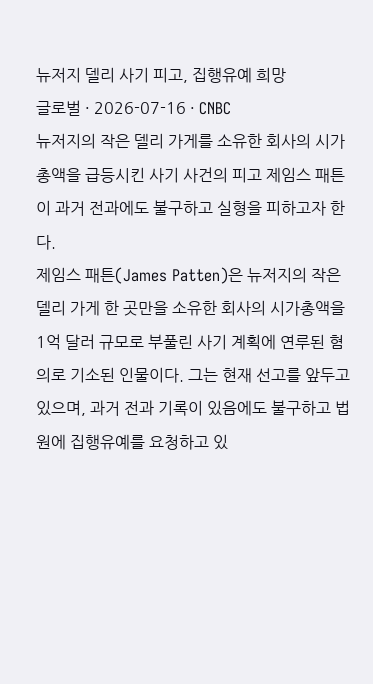뉴저지 델리 사기 피고, 집행유예 희망
글로벌 · 2026-07-16 · CNBC
뉴저지의 작은 델리 가게를 소유한 회사의 시가총액을 급등시킨 사기 사건의 피고 제임스 패튼이 과거 전과에도 불구하고 실형을 피하고자 한다.
제임스 패튼(James Patten)은 뉴저지의 작은 델리 가게 한 곳만을 소유한 회사의 시가총액을 1억 달러 규모로 부풀린 사기 계획에 연루된 혐의로 기소된 인물이다. 그는 현재 선고를 앞두고 있으며, 과거 전과 기록이 있음에도 불구하고 법원에 집행유예를 요청하고 있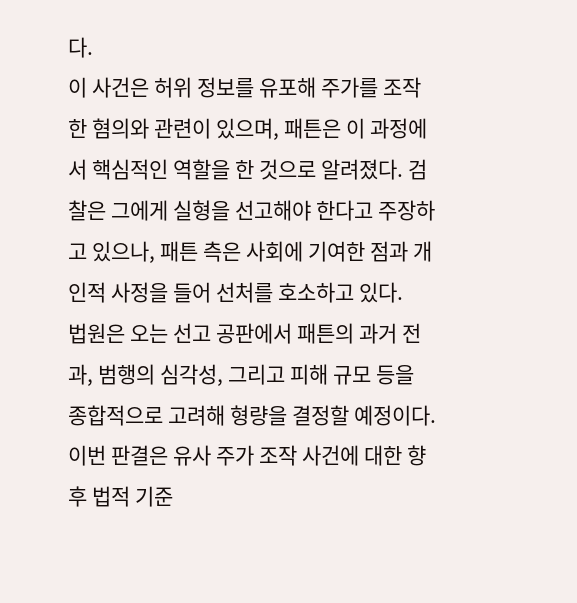다.
이 사건은 허위 정보를 유포해 주가를 조작한 혐의와 관련이 있으며, 패튼은 이 과정에서 핵심적인 역할을 한 것으로 알려졌다. 검찰은 그에게 실형을 선고해야 한다고 주장하고 있으나, 패튼 측은 사회에 기여한 점과 개인적 사정을 들어 선처를 호소하고 있다.
법원은 오는 선고 공판에서 패튼의 과거 전과, 범행의 심각성, 그리고 피해 규모 등을 종합적으로 고려해 형량을 결정할 예정이다. 이번 판결은 유사 주가 조작 사건에 대한 향후 법적 기준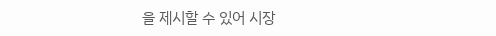을 제시할 수 있어 시장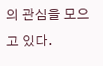의 관심을 모으고 있다.